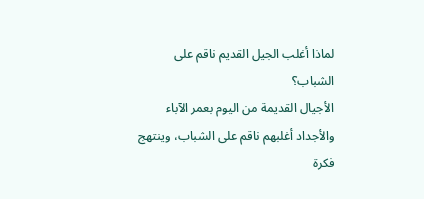لماذا أغلب الجيل القديم ناقم على الشباب؟
الأجيال القديمة من اليوم بعمر الآباء والأجداد أغلبهم ناقم على الشباب، وينتهج فكرة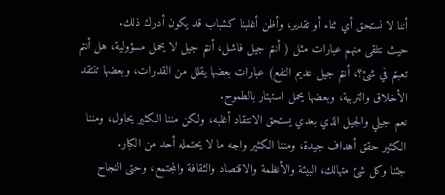أننا لا نستحق أي ثناء أو تقدير، وأظن أغلبنا كشباب قد يكون أدرك ذلك.
حيث نتلقى منهم عبارات مثل ( أنتم جيل فاشل، أنتم جيل لا يحمل مسؤولية، هل أنتم تعبتم في شئ؟، أنتم جيل عديم النفع) عبارات بعضها يقلل من القدرات، وبعضها تنتقد الأخلاق والتربية، وبعضها يحمل استهتار بالطموح.
نعم جيلي والجيل الذي بعدي يستحق الانتقاد أغلبه، ولكن مننا الكثير يحاول، ومننا الكثير حقق أهداف جيدة، ومننا الكثير واجه ما لا يحتمله أحد من الكبار.
جئنا وكل شئ متهالك، البيئة والأنظمة والاقتصاد والثقافة والمجتمع، وحتى النجاح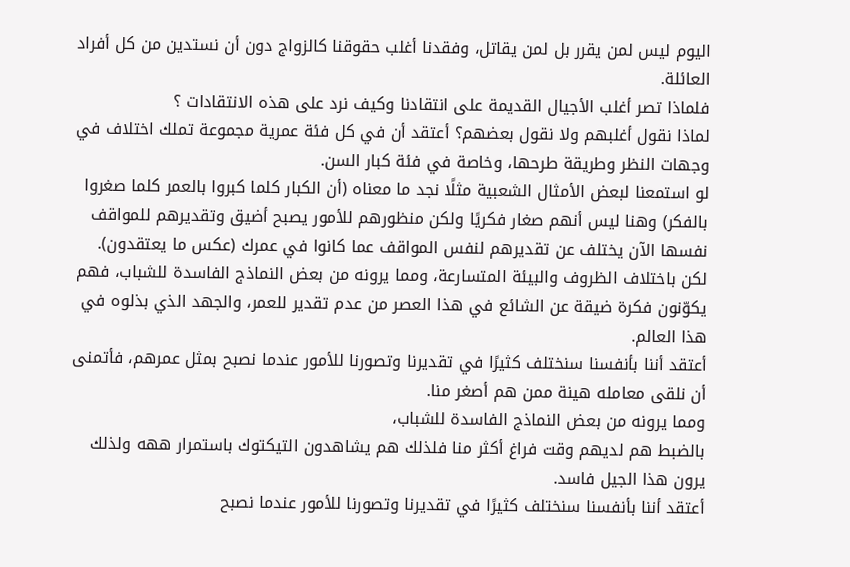اليوم ليس لمن يقرر بل لمن يقاتل، وفقدنا أغلب حقوقنا كالزواج دون أن نستدين من كل أفراد العائلة.
فلماذا تصر أغلب الأجيال القديمة على انتقادنا وكيف نرد على هذه الانتقادات ؟
لماذا نقول أغلبهم ولا نقول بعضهم؟ أعتقد أن في كل فئة عمرية مجموعة تملك اختلاف في وجهات النظر وطريقة طرحها، وخاصة في فئة كبار السن.
لو استمعنا لبعض الأمثال الشعبية مثلًا نجد ما معناه (أن الكبار كلما كبروا بالعمر كلما صغروا بالفكر) وهنا ليس أنهم صغار فكريًا ولكن منظورهم للأمور يصبح أضيق وتقديرهم للمواقف نفسها الآن يختلف عن تقديرهم لنفس المواقف عما كانوا في عمرك (عكس ما يعتقدون).
لكن باختلاف الظروف والبيئة المتسارعة، ومما يرونه من بعض النماذج الفاسدة للشباب، فهم يكوّنون فكرة ضيقة عن الشائع في هذا العصر من عدم تقدير للعمر، والجهد الذي بذلوه في هذا العالم.
أعتقد أننا بأنفسنا سنختلف كثيرًا في تقديرنا وتصورنا للأمور عندما نصبح بمثل عمرهم، فأتمنى أن نلقى معامله هينة ممن هم أصغر منا.
ومما يرونه من بعض النماذج الفاسدة للشباب،
بالضبط هم لديهم وقت فراغ أكثر منا فلذلك هم يشاهدون التيكتوك باستمرار ههه ولذلك يرون هذا الجيل فاسد.
أعتقد أننا بأنفسنا سنختلف كثيرًا في تقديرنا وتصورنا للأمور عندما نصبح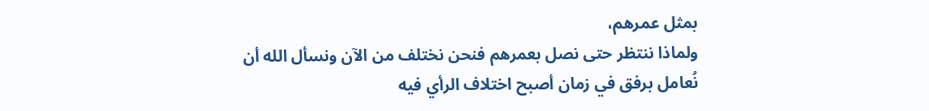بمثل عمرهم،
ولماذا ننتظر حتى نصل بعمرهم فنحن نختلف من الآن ونسأل الله أن نُعامل برفق في زمان أصبح اختلاف الرأي فيه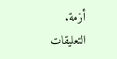أزمة.
التعليقات